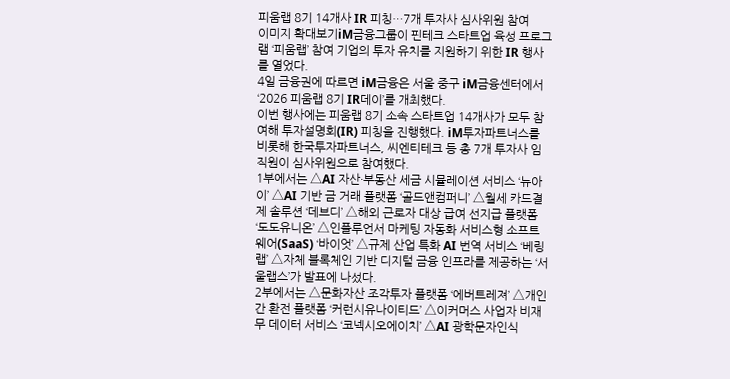피움랩 8기 14개사 IR 피칭…7개 투자사 심사위원 참여
이미지 확대보기iM금융그룹이 핀테크 스타트업 육성 프로그램 ‘피움랩’ 참여 기업의 투자 유치를 지원하기 위한 IR 행사를 열었다.
4일 금융권에 따르면 iM금융은 서울 중구 iM금융센터에서 ‘2026 피움랩 8기 IR데이’를 개최했다.
이번 행사에는 피움랩 8기 소속 스타트업 14개사가 모두 참여해 투자설명회(IR) 피칭을 진행했다. iM투자파트너스를 비롯해 한국투자파트너스, 씨엔티테크 등 총 7개 투자사 임직원이 심사위원으로 참여했다.
1부에서는 △AI 자산·부동산 세금 시뮬레이션 서비스 ‘뉴아이’ △AI 기반 금 거래 플랫폼 ‘골드앤컴퍼니’ △월세 카드결제 솔루션 ‘데브디’ △해외 근로자 대상 급여 선지급 플랫폼 ‘도도유니온’ △인플루언서 마케팅 자동화 서비스형 소프트웨어(SaaS) ‘바이엇’ △규제 산업 특화 AI 번역 서비스 ‘베링랩’ △자체 블록체인 기반 디지털 금융 인프라를 제공하는 ‘서울랩스’가 발표에 나섰다.
2부에서는 △문화자산 조각투자 플랫폼 ‘에버트레져’ △개인 간 환전 플랫폼 ‘커런시유나이티드’ △이커머스 사업자 비재무 데이터 서비스 ‘코넥시오에이치’ △AI 광학문자인식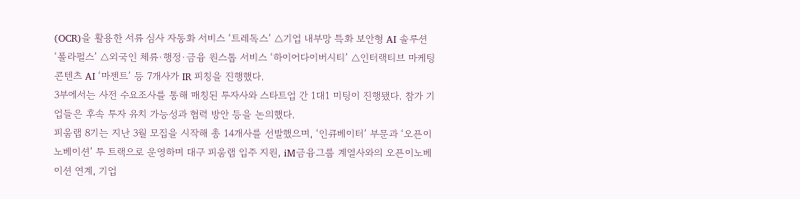(OCR)을 활용한 서류 심사 자동화 서비스 ‘트레독스’ △기업 내부망 특화 보안형 AI 솔루션 ‘폴라펄스’ △외국인 체류·행정·금융 원스톱 서비스 ‘하이어다이버시티’ △인터랙티브 마케팅 콘텐츠 AI ‘마젠트’ 등 7개사가 IR 피칭을 진행했다.
3부에서는 사전 수요조사를 통해 매칭된 투자사와 스타트업 간 1대1 미팅이 진행됐다. 참가 기업들은 후속 투자 유치 가능성과 협력 방안 등을 논의했다.
피움랩 8기는 지난 3월 모집을 시작해 총 14개사를 선발했으며, ‘인큐베이터’ 부문과 ‘오픈이노베이션’ 투 트랙으로 운영하며 대구 피움랩 입주 지원, iM금융그룹 계열사와의 오픈이노베이션 연계, 기업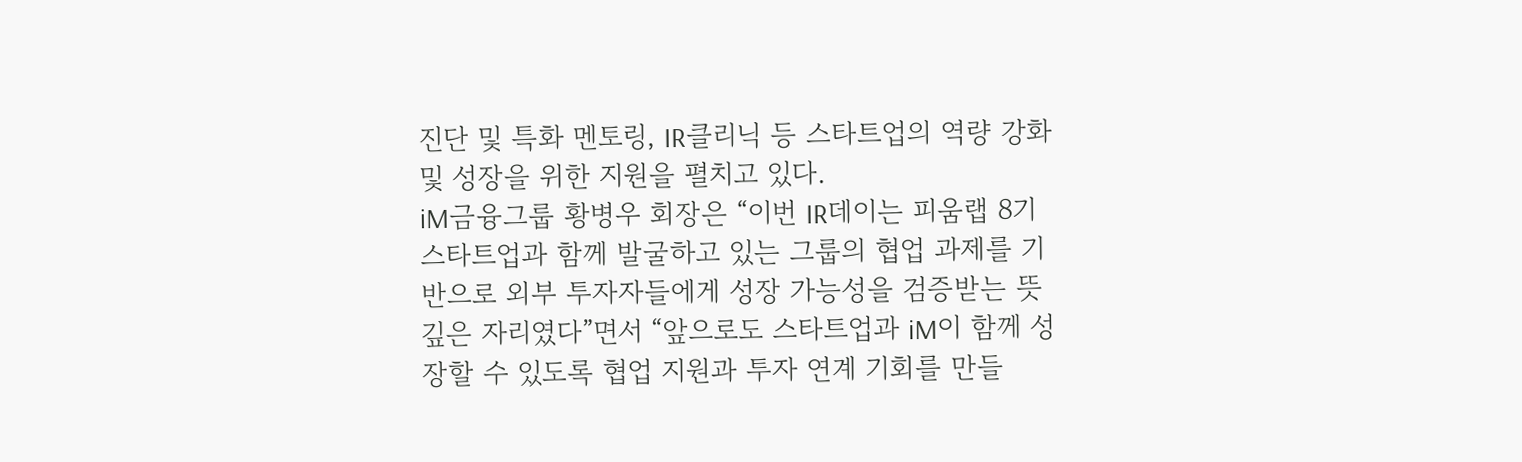진단 및 특화 멘토링, IR클리닉 등 스타트업의 역량 강화 및 성장을 위한 지원을 펼치고 있다.
iM금융그룹 황병우 회장은 “이번 IR데이는 피움랩 8기 스타트업과 함께 발굴하고 있는 그룹의 협업 과제를 기반으로 외부 투자자들에게 성장 가능성을 검증받는 뜻깊은 자리였다”면서 “앞으로도 스타트업과 iM이 함께 성장할 수 있도록 협업 지원과 투자 연계 기회를 만들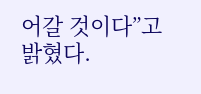어갈 것이다”고 밝혔다.